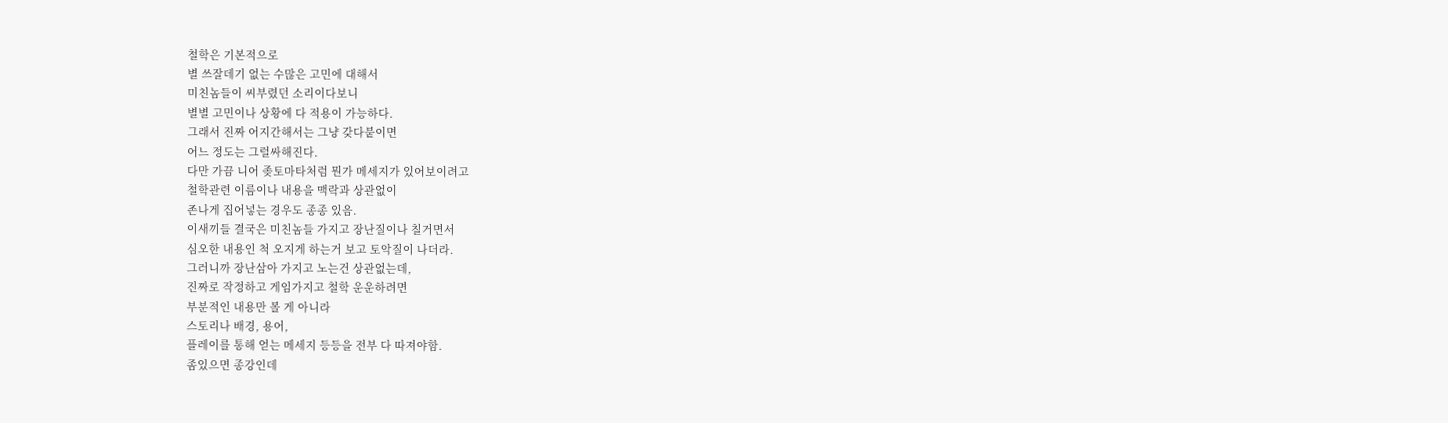철학은 기본적으로
별 쓰잘데기 없는 수많은 고민에 대해서
미친놈들이 씨부렸던 소리이다보니
별별 고민이나 상황에 다 적용이 가능하다.
그래서 진짜 어지간해서는 그냥 갖다붙이면
어느 정도는 그럴싸해진다.
다만 가끔 니어 좆토마타처럼 뭔가 메세지가 있어보이려고
철학관련 이름이나 내용을 맥락과 상관없이
존나게 집어넣는 경우도 종종 있음.
이새끼들 결국은 미친놈들 가지고 장난질이나 칠거면서
심오한 내용인 척 오지게 하는거 보고 토악질이 나더라.
그러니까 장난삼아 가지고 노는건 상관없는데,
진짜로 작정하고 게임가지고 철학 운운하려면
부분적인 내용만 볼 게 아니라
스토리나 배경, 용어,
플레이를 통해 얻는 메세지 등등을 전부 다 따져야함.
좀있으면 종강인데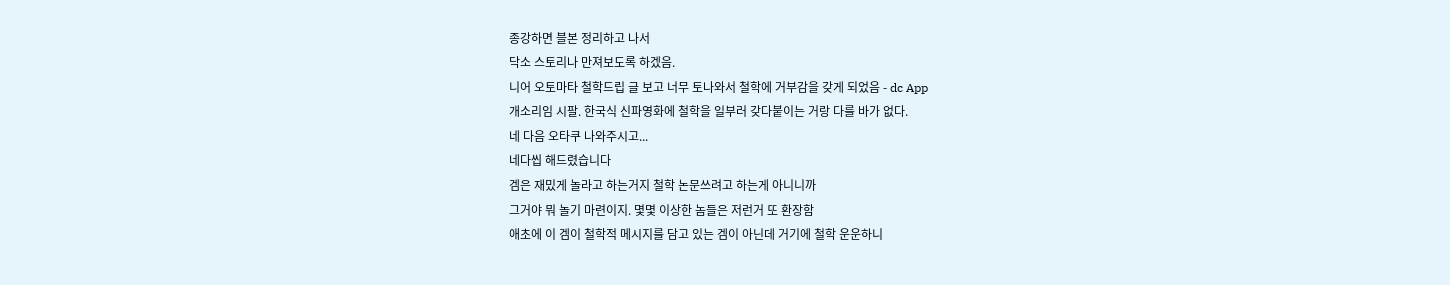종강하면 블본 정리하고 나서
닥소 스토리나 만져보도록 하겠음.
니어 오토마타 철학드립 글 보고 너무 토나와서 철학에 거부감을 갖게 되었음 - dc App
개소리임 시팔. 한국식 신파영화에 철학을 일부러 갖다붙이는 거랑 다를 바가 없다.
네 다음 오타쿠 나와주시고...
네다씹 해드렸습니다
겜은 재밌게 놀라고 하는거지 철학 논문쓰려고 하는게 아니니까
그거야 뭐 놀기 마련이지. 몇몇 이상한 놈들은 저런거 또 환장함
애초에 이 겜이 철학적 메시지를 담고 있는 겜이 아닌데 거기에 철학 운운하니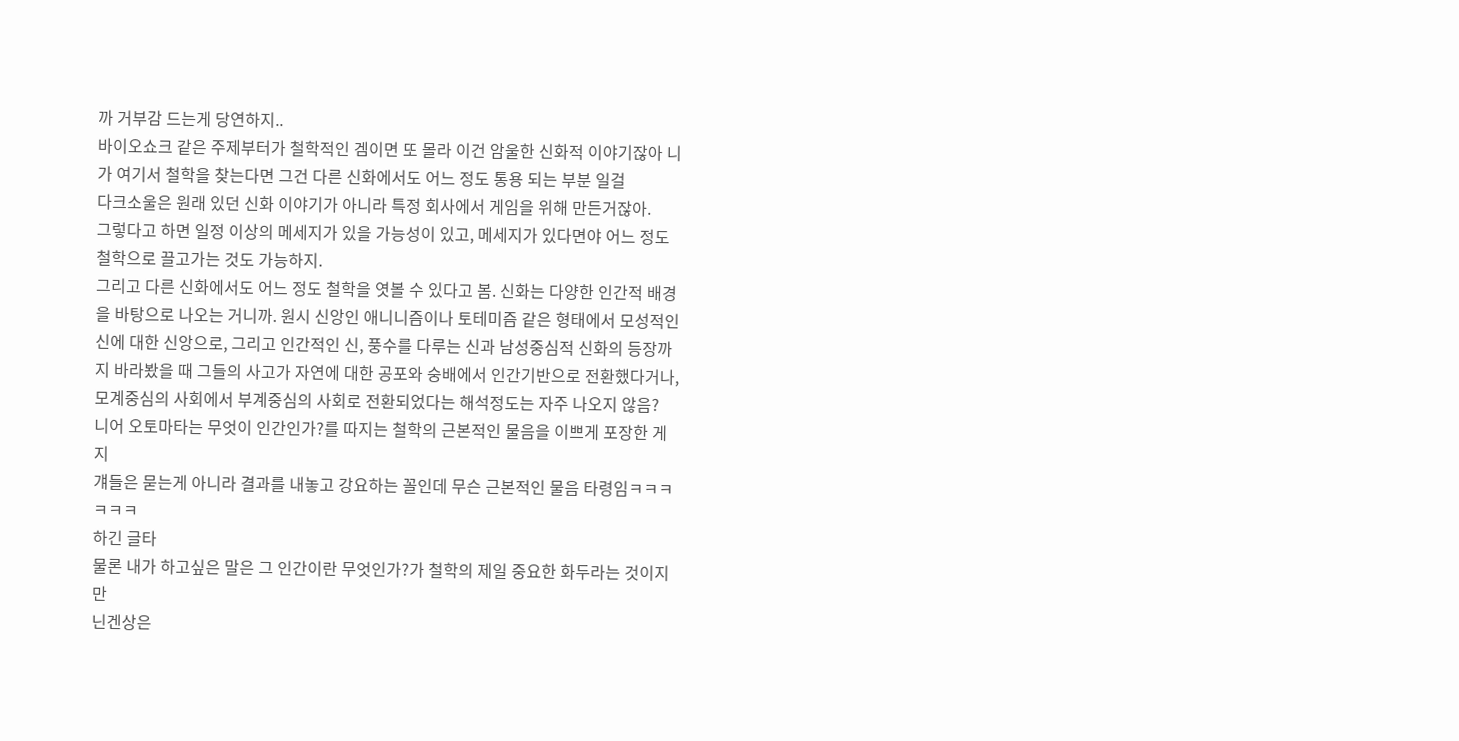까 거부감 드는게 당연하지..
바이오쇼크 같은 주제부터가 철학적인 겜이면 또 몰라 이건 암울한 신화적 이야기잖아 니가 여기서 철학을 찾는다면 그건 다른 신화에서도 어느 정도 통용 되는 부분 일걸
다크소울은 원래 있던 신화 이야기가 아니라 특정 회사에서 게임을 위해 만든거잖아.
그렇다고 하면 일정 이상의 메세지가 있을 가능성이 있고, 메세지가 있다면야 어느 정도 철학으로 끌고가는 것도 가능하지.
그리고 다른 신화에서도 어느 정도 철학을 엿볼 수 있다고 봄. 신화는 다양한 인간적 배경을 바탕으로 나오는 거니까. 원시 신앙인 애니니즘이나 토테미즘 같은 형태에서 모성적인 신에 대한 신앙으로, 그리고 인간적인 신, 풍수를 다루는 신과 남성중심적 신화의 등장까지 바라봤을 때 그들의 사고가 자연에 대한 공포와 숭배에서 인간기반으로 전환했다거나, 모계중심의 사회에서 부계중심의 사회로 전환되었다는 해석정도는 자주 나오지 않음?
니어 오토마타는 무엇이 인간인가?를 따지는 철학의 근본적인 물음을 이쁘게 포장한 게지
걔들은 묻는게 아니라 결과를 내놓고 강요하는 꼴인데 무슨 근본적인 물음 타령임ㅋㅋㅋㅋㅋㅋ
하긴 글타
물론 내가 하고싶은 말은 그 인간이란 무엇인가?가 철학의 제일 중요한 화두라는 것이지만
닌겐상은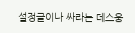설정글이나 싸라는 데스웅